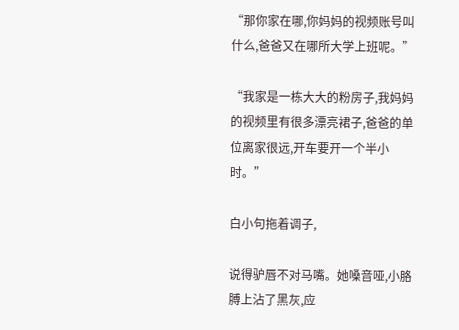“那你家在哪,你妈妈的视频账号叫什么,爸爸又在哪所大学上班呢。”

“我家是一栋大大的粉房子,我妈妈的视频里有很多漂亮裙子,爸爸的单位离家很远,开车要开一个半小时。”

白小句拖着调子,

说得驴唇不对马嘴。她嗓音哑,小胳膊上沾了黑灰,应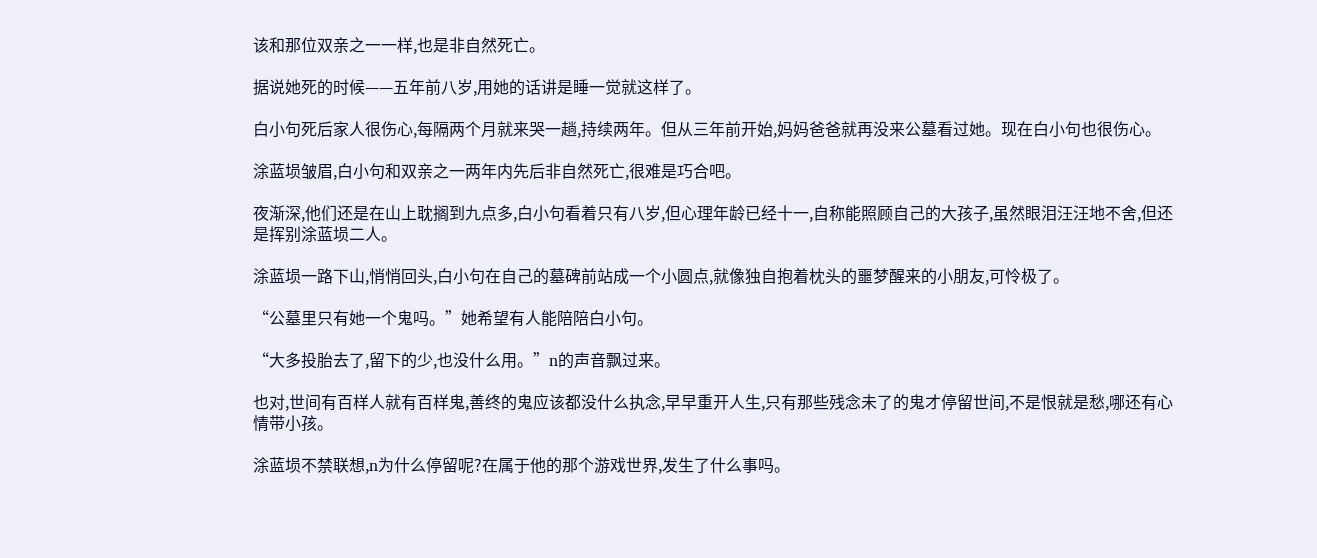该和那位双亲之一一样,也是非自然死亡。

据说她死的时候——五年前八岁,用她的话讲是睡一觉就这样了。

白小句死后家人很伤心,每隔两个月就来哭一趟,持续两年。但从三年前开始,妈妈爸爸就再没来公墓看过她。现在白小句也很伤心。

涂蓝埙皱眉,白小句和双亲之一两年内先后非自然死亡,很难是巧合吧。

夜渐深,他们还是在山上耽搁到九点多,白小句看着只有八岁,但心理年龄已经十一,自称能照顾自己的大孩子,虽然眼泪汪汪地不舍,但还是挥别涂蓝埙二人。

涂蓝埙一路下山,悄悄回头,白小句在自己的墓碑前站成一个小圆点,就像独自抱着枕头的噩梦醒来的小朋友,可怜极了。

“公墓里只有她一个鬼吗。”她希望有人能陪陪白小句。

“大多投胎去了,留下的少,也没什么用。”n的声音飘过来。

也对,世间有百样人就有百样鬼,善终的鬼应该都没什么执念,早早重开人生,只有那些残念未了的鬼才停留世间,不是恨就是愁,哪还有心情带小孩。

涂蓝埙不禁联想,n为什么停留呢?在属于他的那个游戏世界,发生了什么事吗。